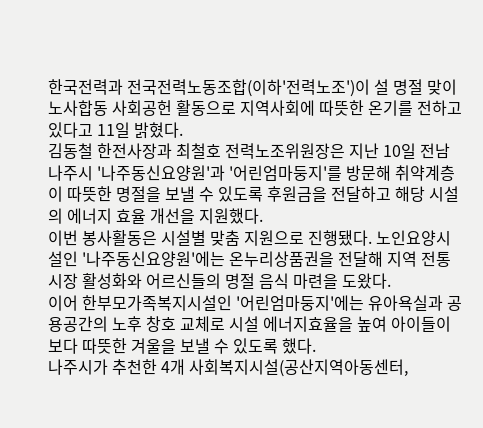한국전력과 전국전력노동조합(이하'전력노조')이 설 명절 맞이 노사합동 사회공헌 활동으로 지역사회에 따뜻한 온기를 전하고 있다고 11일 밝혔다.
김동철 한전사장과 최철호 전력노조위원장은 지난 10일 전남 나주시 '나주동신요양원'과 '어린엄마둥지'를 방문해 취약계층이 따뜻한 명절을 보낼 수 있도록 후원금을 전달하고 해당 시설의 에너지 효율 개선을 지원했다.
이번 봉사활동은 시설별 맞춤 지원으로 진행됐다. 노인요양시설인 '나주동신요양원'에는 온누리상품권을 전달해 지역 전통시장 활성화와 어르신들의 명절 음식 마련을 도왔다.
이어 한부모가족복지시설인 '어린엄마둥지'에는 유아욕실과 공용공간의 노후 창호 교체로 시설 에너지효율을 높여 아이들이 보다 따뜻한 겨울을 보낼 수 있도록 했다.
나주시가 추천한 4개 사회복지시설(공산지역아동센터,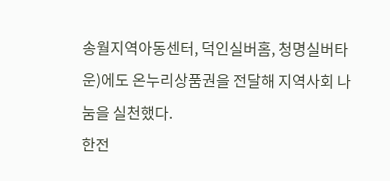송월지역아동센터, 덕인실버홈, 청명실버타운)에도 온누리상품권을 전달해 지역사회 나눔을 실천했다.
한전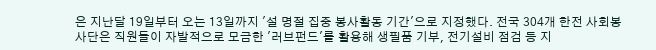은 지난달 19일부터 오는 13일까지 '설 명절 집중 봉사활동 기간'으로 지정했다. 전국 304개 한전 사회봉사단은 직원들이 자발적으로 모금한 '러브펀드'를 활용해 생필품 기부, 전기설비 점검 등 지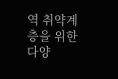역 취약계층을 위한 다양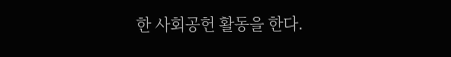한 사회공헌 활동을 한다.